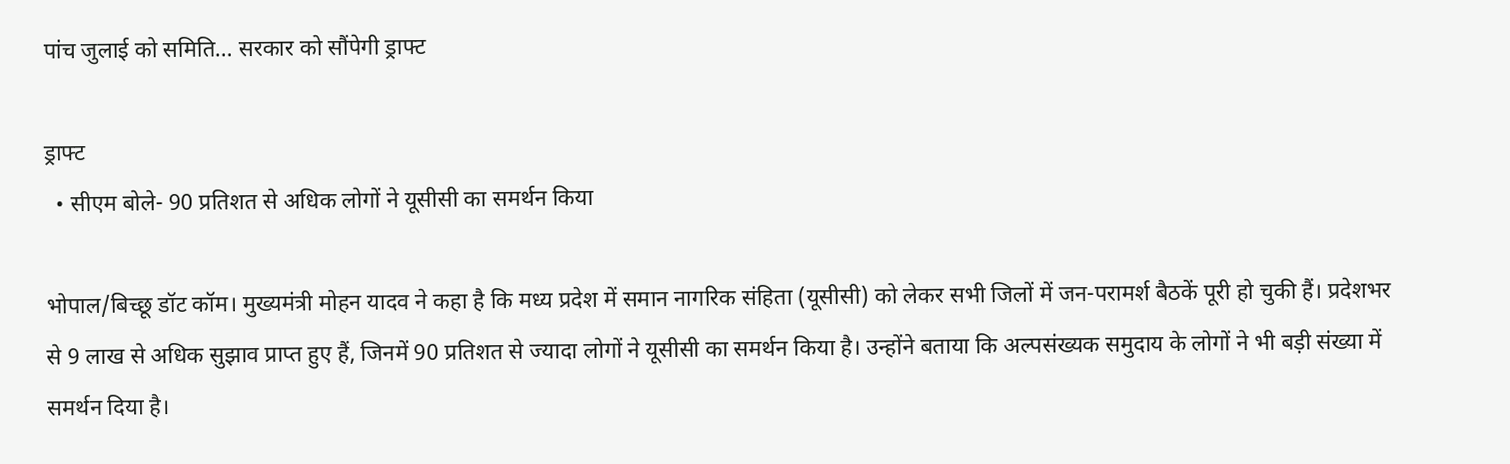पांच जुलाई को समिति… सरकार को सौंपेगी ड्राफ्ट

ड्राफ्ट
  • सीएम बोले- 90 प्रतिशत से अधिक लोगों ने यूसीसी का समर्थन किया

भोपाल/बिच्छू डॉट कॉम। मुख्यमंत्री मोहन यादव ने कहा है कि मध्य प्रदेश में समान नागरिक संहिता (यूसीसी) को लेकर सभी जिलों में जन-परामर्श बैठकें पूरी हो चुकी हैं। प्रदेशभर से 9 लाख से अधिक सुझाव प्राप्त हुए हैं, जिनमें 90 प्रतिशत से ज्यादा लोगों ने यूसीसी का समर्थन किया है। उन्होंने बताया कि अल्पसंख्यक समुदाय के लोगों ने भी बड़ी संख्या में समर्थन दिया है।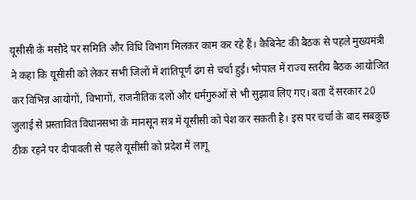यूसीसी के मसौदे पर समिति और विधि विभाग मिलकर काम कर रहे हैं। कैबिनेट की बैठक से पहले मुख्यमंत्री ने कहा कि यूसीसी को लेकर सभी जिलों में शांतिपूर्ण ढंग से चर्चा हुई। भोपाल में राज्य स्तरीय बैठक आयोजित कर विभिन्न आयोगों, विभागों, राजनीतिक दलों और धर्मगुरुओं से भी सुझाव लिए गए। बता दें सरकार 20 जुलाई से प्रस्तावित विधानसभा के मानसून सत्र में यूसीसी को पेश कर सकती है। इस पर चर्चा के बाद सबकुछ ठीक रहने पर दीपावली से पहले यूसीसी को प्रदेश में लागू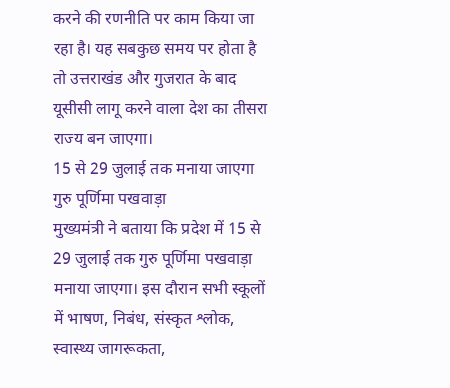करने की रणनीति पर काम किया जा रहा है। यह सबकुछ समय पर होता है तो उत्तराखंड और गुजरात के बाद यूसीसी लागू करने वाला देश का तीसरा राज्य बन जाएगा।
15 से 29 जुलाई तक मनाया जाएगा गुरु पूर्णिमा पखवाड़ा
मुख्यमंत्री ने बताया कि प्रदेश में 15 से 29 जुलाई तक गुरु पूर्णिमा पखवाड़ा मनाया जाएगा। इस दौरान सभी स्कूलों में भाषण, निबंध, संस्कृत श्लोक, स्वास्थ्य जागरूकता,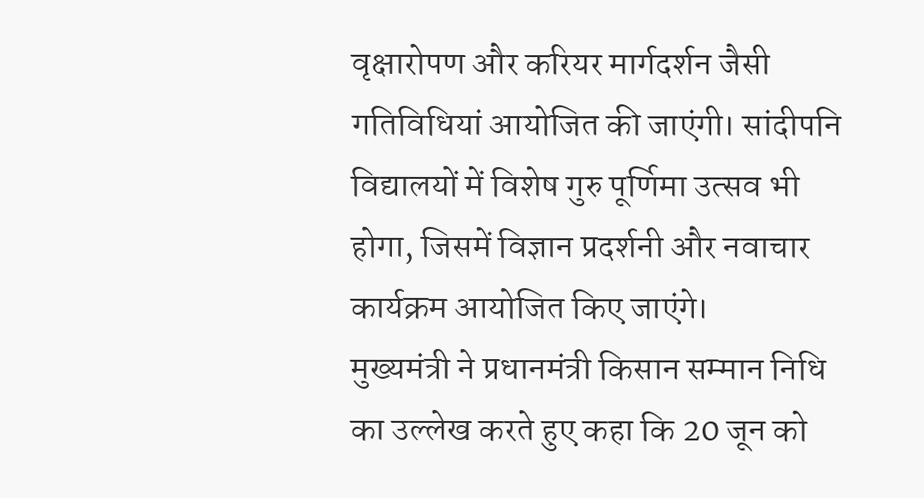वृक्षारोपण और करियर मार्गदर्शन जैसी गतिविधियां आयोजित की जाएंगी। सांदीपनि विद्यालयों में विशेष गुरु पूर्णिमा उत्सव भी होगा, जिसमें विज्ञान प्रदर्शनी और नवाचार कार्यक्रम आयोजित किए जाएंगे।
मुख्यमंत्री ने प्रधानमंत्री किसान सम्मान निधि का उल्लेख करते हुए कहा कि 20 जून को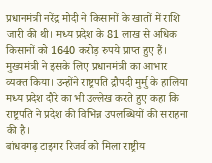प्रधानमंत्री नरेंद्र मोदी ने किसानों के खातों में राशि जारी की थी। मध्य प्रदेश के 81 लाख से अधिक किसानों को 1640 करोड़ रुपये प्राप्त हुए हैं। मुख्यमंत्री ने इसके लिए प्रधानमंत्री का आभार व्यक्त किया। उन्होंने राष्ट्रपति द्रौपदी मुर्मु के हालिया मध्य प्रदेश दौरे का भी उल्लेख करते हुए कहा कि राष्ट्रपति ने प्रदेश की विभिन्न उपलब्धियों की सराहना की है।
बांधवगढ़ टाइगर रिजर्व को मिला राष्ट्रीय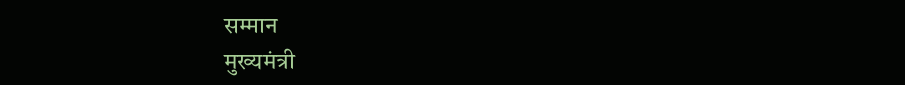सम्मान
मुख्यमंत्री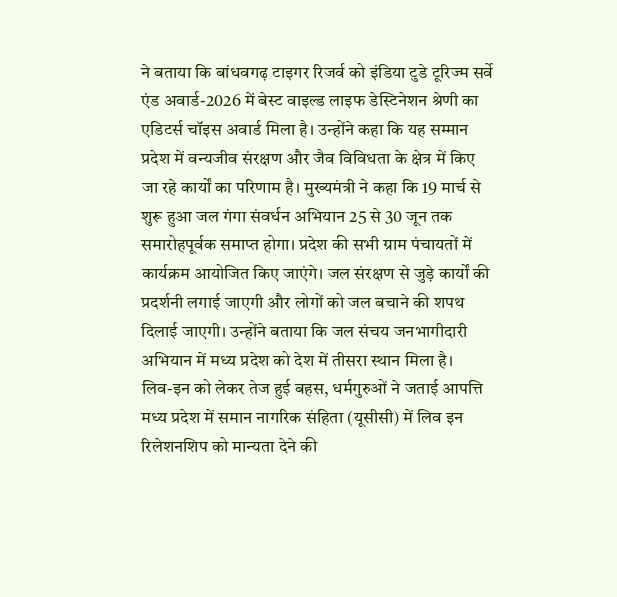ने बताया कि बांधवगढ़ टाइगर रिजर्व को इंडिया टुडे टूरिज्म सर्वे एंड अवार्ड-2026 में बेस्ट वाइल्ड लाइफ डेस्टिनेशन श्रेणी का एडिटर्स चॉइस अवार्ड मिला है। उन्होंने कहा कि यह सम्मान प्रदेश में वन्यजीव संरक्षण और जैव विविधता के क्षेत्र में किए जा रहे कार्यों का परिणाम है। मुख्यमंत्री ने कहा कि 19 मार्च से शुरू हुआ जल गंगा संवर्धन अभियान 25 से 30 जून तक समारोहपूर्वक समाप्त होगा। प्रदेश की सभी ग्राम पंचायतों में कार्यक्रम आयोजित किए जाएंगे। जल संरक्षण से जुड़े कार्यों की प्रदर्शनी लगाई जाएगी और लोगों को जल बचाने की शपथ दिलाई जाएगी। उन्होंने बताया कि जल संचय जनभागीदारी अभियान में मध्य प्रदेश को देश में तीसरा स्थान मिला है।
लिव-इन को लेकर तेज हुई बहस, धर्मगुरुओं ने जताई आपत्ति
मध्य प्रदेश में समान नागरिक संहिता (यूसीसी) में लिव इन रिलेशनशिप को मान्यता देने की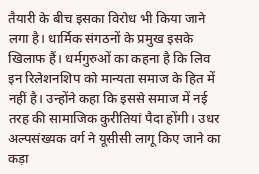तैयारी के बीच इसका विरोध भी किया जाने लगा है। धार्मिक संगठनों के प्रमुख इसके खिलाफ हैं। धर्मगुरुओं का कहना है कि लिव इन रिलेशनशिप को मान्यता समाज के हित में नहीं है। उन्होंने कहा कि इससे समाज में नई तरह की सामाजिक कुरीतियां पैदा होंगी। उधर अल्पसंख्यक वर्ग ने यूसीसी लागू किए जाने का कड़ा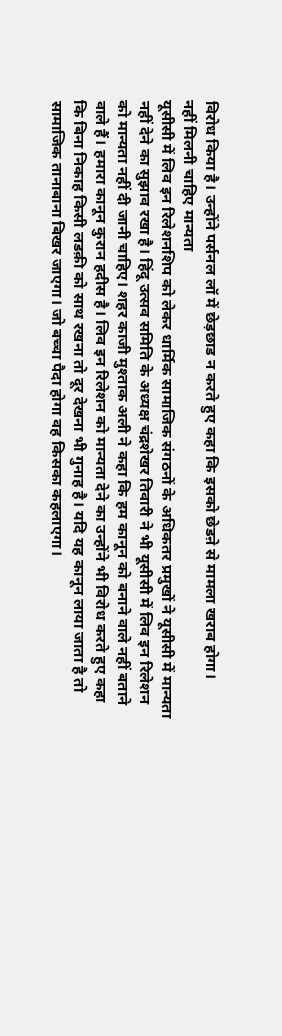विरोध किया है। उन्होंने पर्सनल लॉ में छेड़छाड न करते हुए कहा कि इसको छेडऩे से मामला खराब होगा।
नहीं मिलनी चाहिए मान्यता
यूसीसी में लिव इन रिलेशनशिप को लेकर धार्मिक सामाजिक संगठनों के अधिकतर प्रमुखों ने यूसीसी में मान्यता नहीं देने का सुझाव रखा है। हिंदू उत्सव समिति के अध्यक्ष चंद्रशेखर तिवारी ने भी यूसीसी में लिव इन रिलेशन को मान्यता नहीं दी जानी चाहिए। शहर काजी मुश्ताक अली ने कहा कि हम कानून को बनाने वाले नहीं बताने वाले हैं। हमारा कानून कुरान हदीस है। लिव इन रिलेशन को मान्यता देने का उन्होंने भी विरोध करते हुए कहा कि बिना निकाह किसी लडक़ी को साथ रखना तो दूर देखना भी गुनाह है। यदि यह कानून लाया जाता है तो सामाजिक तानाबाना बिखर जाएगा। जो बच्चा पैदा होगा वह किसका कहलाएगा।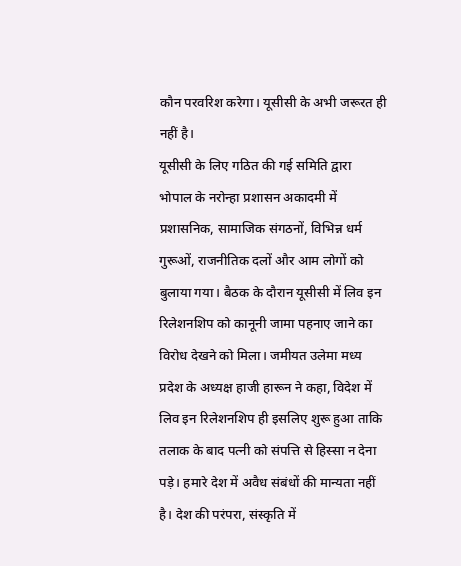कौन परवरिश करेगा। यूसीसी के अभी जरूरत ही नहीं है।
यूसीसी के लिए गठित की गई समिति द्वारा भोपाल के नरोन्हा प्रशासन अकादमी में प्रशासनिक, सामाजिक संगठनों, विभिन्न धर्म गुरूओं, राजनीतिक दलों और आम लोगों को बुलाया गया। बैठक के दौरान यूसीसी में लिव इन रिलेशनशिप को कानूनी जामा पहनाए जाने का विरोध देखने को मिला। जमीयत उलेमा मध्य प्रदेश के अध्यक्ष हाजी हारून ने कहा, विदेश में लिव इन रिलेशनशिप ही इसलिए शुरू हुआ ताकि तलाक के बाद पत्नी को संपत्ति से हिस्सा न देना पड़े। हमारे देश में अवैध संबंधों की मान्यता नहीं है। देश की परंपरा, संस्कृति में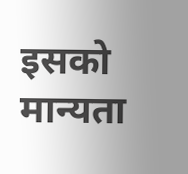इसको मान्यता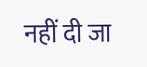नहीं दी जा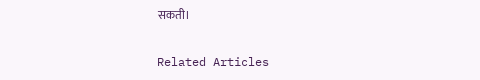सकती।

Related Articles